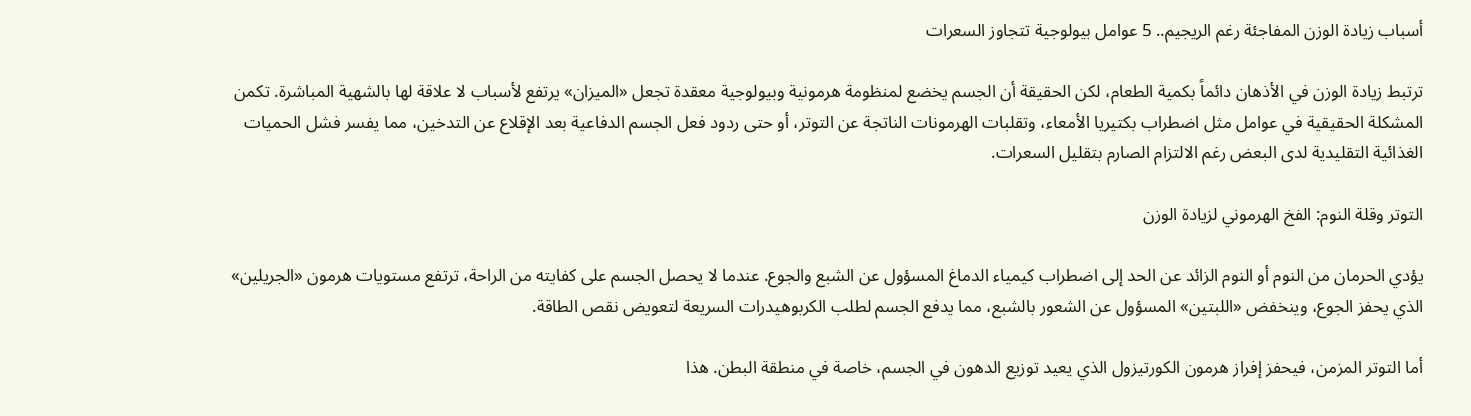أسباب زيادة الوزن المفاجئة رغم الريجيم.. 5 عوامل بيولوجية تتجاوز السعرات

ترتبط زيادة الوزن في الأذهان دائماً بكمية الطعام، لكن الحقيقة أن الجسم يخضع لمنظومة هرمونية وبيولوجية معقدة تجعل «الميزان» يرتفع لأسباب لا علاقة لها بالشهية المباشرة. تكمن المشكلة الحقيقية في عوامل مثل اضطراب بكتيريا الأمعاء، وتقلبات الهرمونات الناتجة عن التوتر، أو حتى ردود فعل الجسم الدفاعية بعد الإقلاع عن التدخين، مما يفسر فشل الحميات الغذائية التقليدية لدى البعض رغم الالتزام الصارم بتقليل السعرات.

التوتر وقلة النوم: الفخ الهرموني لزيادة الوزن

يؤدي الحرمان من النوم أو النوم الزائد عن الحد إلى اضطراب كيمياء الدماغ المسؤول عن الشبع والجوع. عندما لا يحصل الجسم على كفايته من الراحة، ترتفع مستويات هرمون «الجريلين» الذي يحفز الجوع، وينخفض «اللبتين» المسؤول عن الشعور بالشبع، مما يدفع الجسم لطلب الكربوهيدرات السريعة لتعويض نقص الطاقة.

أما التوتر المزمن، فيحفز إفراز هرمون الكورتيزول الذي يعيد توزيع الدهون في الجسم، خاصة في منطقة البطن. هذا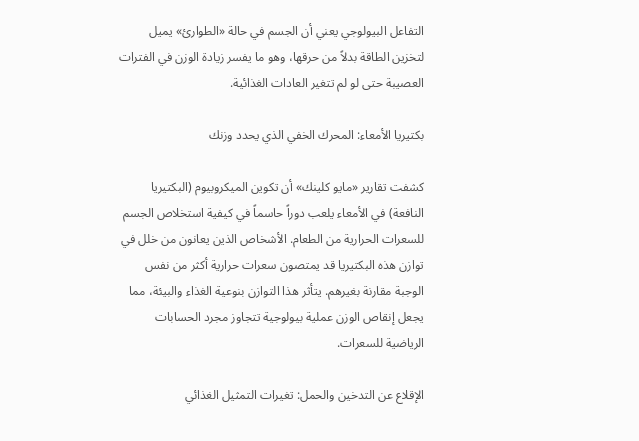التفاعل البيولوجي يعني أن الجسم في حالة «الطوارئ» يميل لتخزين الطاقة بدلاً من حرقها، وهو ما يفسر زيادة الوزن في الفترات العصيبة حتى لو لم تتغير العادات الغذائية.

بكتيريا الأمعاء: المحرك الخفي الذي يحدد وزنك

كشفت تقارير «مايو كلينك» أن تكوين الميكروبيوم (البكتيريا النافعة) في الأمعاء يلعب دوراً حاسماً في كيفية استخلاص الجسم للسعرات الحرارية من الطعام. الأشخاص الذين يعانون من خلل في توازن هذه البكتيريا قد يمتصون سعرات حرارية أكثر من نفس الوجبة مقارنة بغيرهم. يتأثر هذا التوازن بنوعية الغذاء والبيئة، مما يجعل إنقاص الوزن عملية بيولوجية تتجاوز مجرد الحسابات الرياضية للسعرات.

الإقلاع عن التدخين والحمل: تغيرات التمثيل الغذائي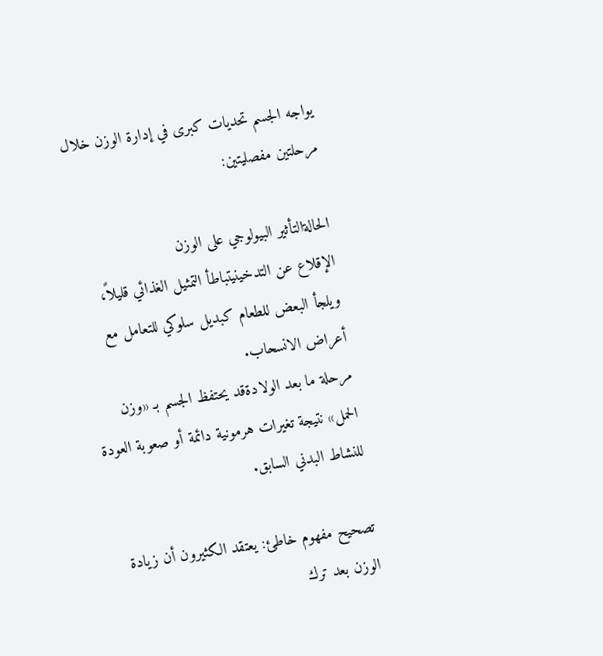يواجه الجسم تحديات كبرى في إدارة الوزن خلال مرحلتين مفصليتين:

الحالةالتأثير البيولوجي على الوزن
الإقلاع عن التدخينيتباطأ التمثيل الغذائي قليلاً، ويلجأ البعض للطعام كبديل سلوكي للتعامل مع أعراض الانسحاب.
مرحلة ما بعد الولادةقد يحتفظ الجسم بـ «وزن الحمل» نتيجة تغيرات هرمونية دائمة أو صعوبة العودة للنشاط البدني السابق.

تصحيح مفهوم خاطئ: يعتقد الكثيرون أن زيادة الوزن بعد ترك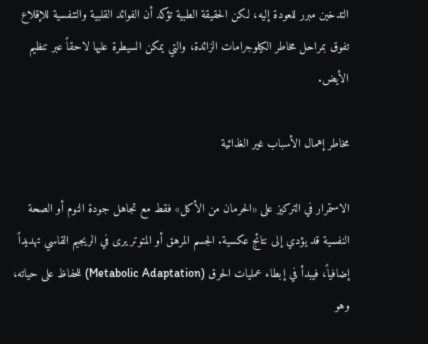التدخين مبرر للعودة إليه، لكن الحقيقة الطبية تؤكد أن الفوائد القلبية والتنفسية للإقلاع تفوق بمراحل مخاطر الكيلوجرامات الزائدة، والتي يمكن السيطرة عليها لاحقاً عبر تنظيم الأيض.

مخاطر إهمال الأسباب غير الغذائية

الاستمرار في التركيز على «الحرمان من الأكل» فقط مع تجاهل جودة النوم أو الصحة النفسية قد يؤدي إلى نتائج عكسية. الجسم المرهق أو المتوتر يرى في الريجيم القاسي تهديداً إضافياً، فيبدأ في إبطاء عمليات الحرق (Metabolic Adaptation) للحفاظ على حياته، وهو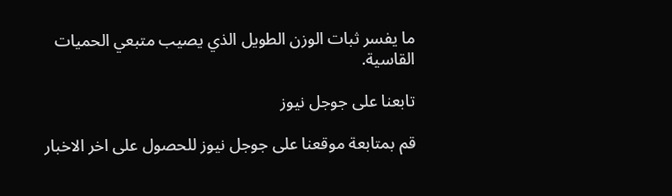ما يفسر ثبات الوزن الطويل الذي يصيب متبعي الحميات القاسية.

تابعنا على جوجل نيوز

قم بمتابعة موقعنا على جوجل نيوز للحصول على اخر الاخبار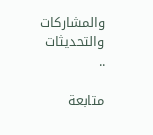والمشاركات والتحديثات ..

متابعة